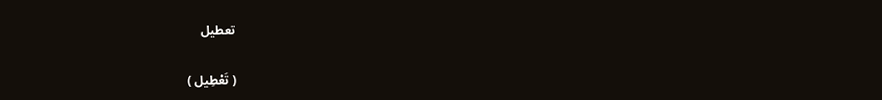تعطیل

( تَعْطِیل )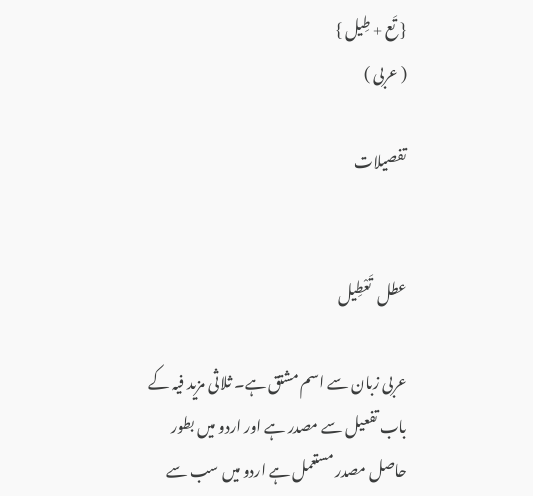{ تَع + طِیل }
( عربی )

تفصیلات


عطل  تَعْطِیل

عربی زبان سے اسم مشتق ہے۔ ثلاثی مزید فیہ کے باب تفعیل سے مصدر ہے اور اردو میں بطور حاصل مصدر مستعمل ہے اردو میں سب سے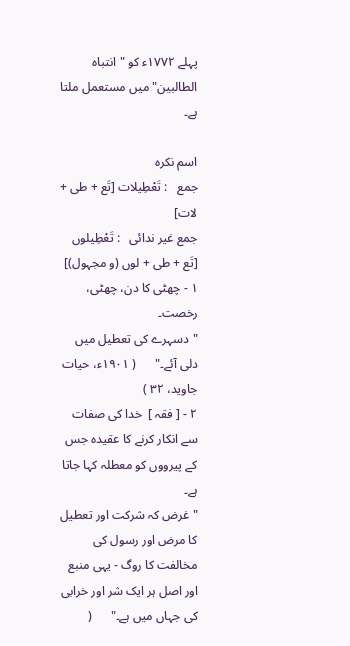پہلے ١٧٧٢ء کو "انتباہ الطالبین" میں مستعمل ملتا ہے۔

اسم نکرہ
جمع   : تَعْطِیلات [تَع + طی + لات]
جمع غیر ندائی   : تَعْطِیلوں [تَع + طی + لوں (و مجہول)]
١ - چھٹی کا دن، چھٹی، رخصت۔
"دسہرے کی تعطیل میں دلی آئے۔"      ( ١٩٠١ء، حیات جاوید، ٣٢ )
٢ - [ فقہ ]  خدا کی صفات سے انکار کرنے کا عقیدہ جس کے پیرووں کو معطلہ کہا جاتا ہے۔
"غرض کہ شرکت اور تعطیل کا مرض اور رسول کی مخالفت کا روگ - یہی منبع اور اصل ہر ایک شر اور خرابی کی جہاں میں ہے۔"      (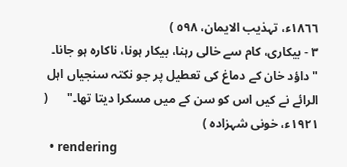١٨٦٦ء، تہذیب الایمان، ٥٩٨ )
٣ - بیکاری، کام سے خالی رہنا، بیکار ہونا، ناکارہ ہو جانا۔
"داؤد خان کے دماغ کی تعطیل پر جو نکتہ سنجیاں اہل الرائے نے کیں اس کو سن کے میں مسکرا دیتا تھا۔"      ( ١٩٢١ء، خونی شہزادہ )
  • rendering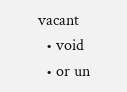vacant
  • void
  • or un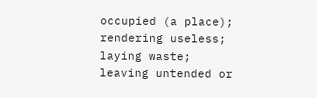occupied (a place);  rendering useless;  laying waste;  leaving untended or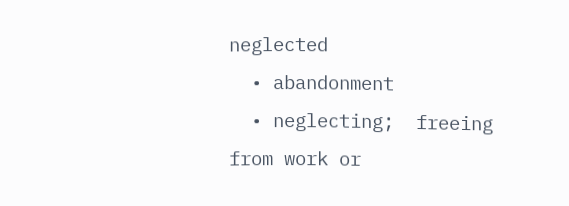neglected
  • abandonment
  • neglecting;  freeing from work or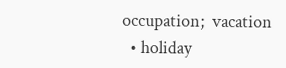occupation;  vacation
  • holiday